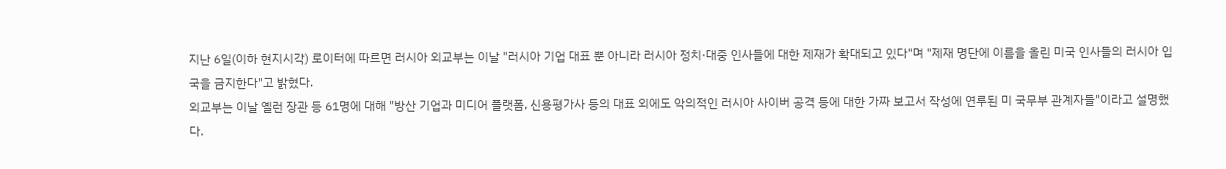지난 6일(이하 현지시각) 로이터에 따르면 러시아 외교부는 이날 "러시아 기업 대표 뿐 아니라 러시아 정치·대중 인사들에 대한 제재가 확대되고 있다"며 "제재 명단에 이름을 올린 미국 인사들의 러시아 입국을 금지한다"고 밝혔다.
외교부는 이날 옐런 장관 등 61명에 대해 "방산 기업과 미디어 플랫폼, 신용평가사 등의 대표 외에도 악의적인 러시아 사이버 공격 등에 대한 가짜 보고서 작성에 연루된 미 국무부 관계자들"이라고 설명했다.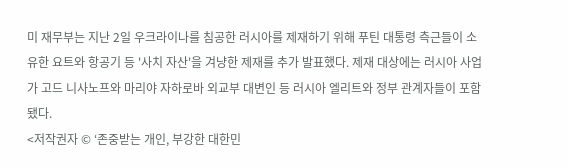미 재무부는 지난 2일 우크라이나를 침공한 러시아를 제재하기 위해 푸틴 대통령 측근들이 소유한 요트와 항공기 등 '사치 자산'을 겨냥한 제재를 추가 발표했다. 제재 대상에는 러시아 사업가 고드 니사노프와 마리야 자하로바 외교부 대변인 등 러시아 엘리트와 정부 관계자들이 포함됐다.
<저작권자 © ‘존중받는 개인, 부강한 대한민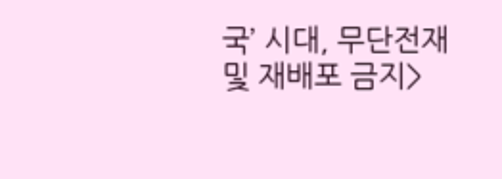국’ 시대, 무단전재 및 재배포 금지>